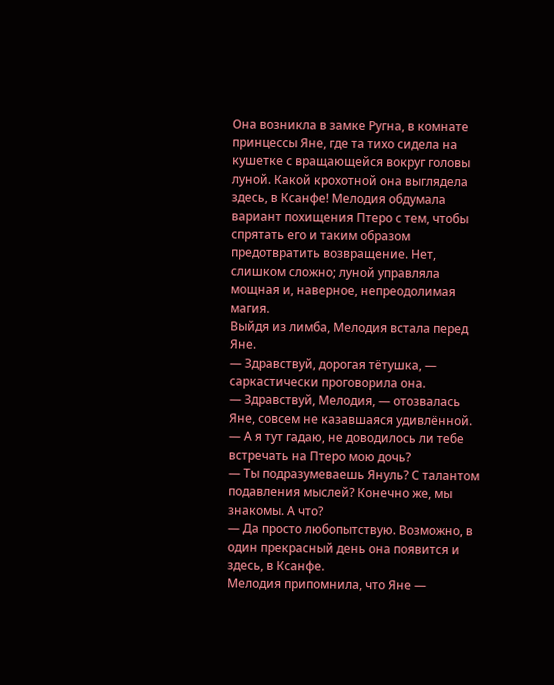Она возникла в замке Ругна, в комнате принцессы Яне, где та тихо сидела на кушетке с вращающейся вокруг головы луной. Какой крохотной она выглядела здесь, в Ксанфе! Мелодия обдумала вариант похищения Птеро с тем, чтобы спрятать его и таким образом предотвратить возвращение. Нет, слишком сложно; луной управляла мощная и, наверное, непреодолимая магия.
Выйдя из лимба, Мелодия встала перед Яне.
— Здравствуй, дорогая тётушка, — саркастически проговорила она.
— Здравствуй, Мелодия, — отозвалась Яне, совсем не казавшаяся удивлённой. — А я тут гадаю, не доводилось ли тебе встречать на Птеро мою дочь?
— Ты подразумеваешь Януль? С талантом подавления мыслей? Конечно же, мы знакомы. А что?
— Да просто любопытствую. Возможно, в один прекрасный день она появится и здесь, в Ксанфе.
Мелодия припомнила, что Яне —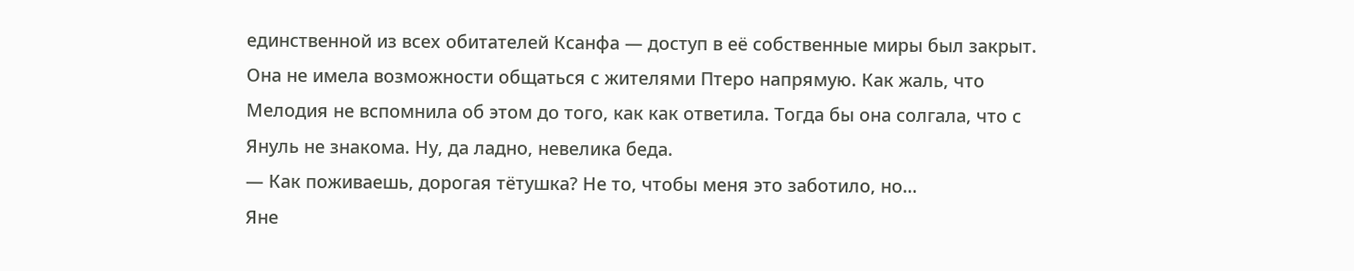единственной из всех обитателей Ксанфа — доступ в её собственные миры был закрыт. Она не имела возможности общаться с жителями Птеро напрямую. Как жаль, что Мелодия не вспомнила об этом до того, как как ответила. Тогда бы она солгала, что с Януль не знакома. Ну, да ладно, невелика беда.
— Как поживаешь, дорогая тётушка? Не то, чтобы меня это заботило, но…
Яне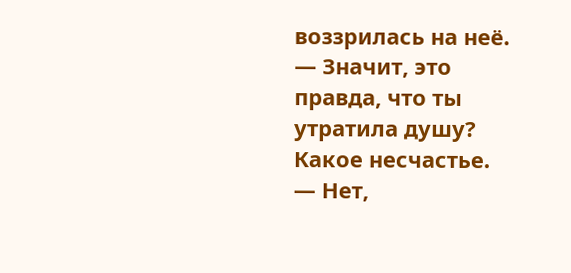воззрилась на неё.
— Значит, это правда, что ты утратила душу? Какое несчастье.
— Нет,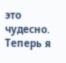это чудесно. Теперь я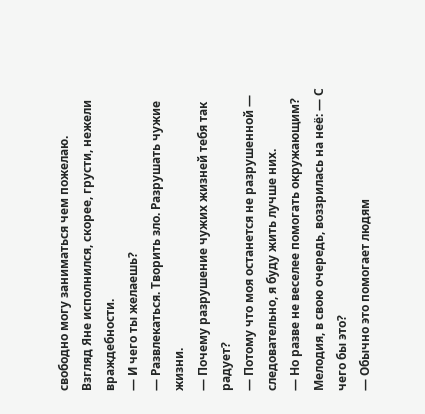свободно могу заниматься чем пожелаю.
Взгляд Яне исполнился, скорее, грусти, нежели враждебности.
— И чего ты желаешь?
— Развлекаться. Творить зло. Разрушать чужие жизни.
— Почему разрушение чужих жизней тебя так радует?
— Потому что моя останется не разрушенной — следовательно, я буду жить лучше них.
— Но разве не веселее помогать окружающим?
Мелодия, в свою очередь, воззрилась на неё: — С чего бы это?
— Обычно это помогает людям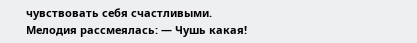чувствовать себя счастливыми.
Мелодия рассмеялась: — Чушь какая!